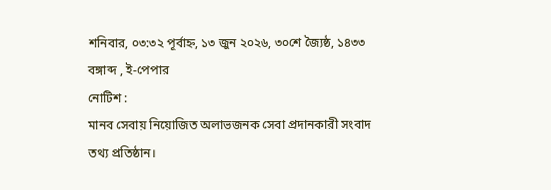শনিবার, ০৩:৩২ পূর্বাহ্ন, ১৩ জুন ২০২৬, ৩০শে জ্যৈষ্ঠ, ১৪৩৩ বঙ্গাব্দ , ই-পেপার
নোটিশ :
মানব সেবায় নিয়োজিত অলাভজনক সেবা প্রদানকারী সংবাদ তথ্য প্রতিষ্ঠান।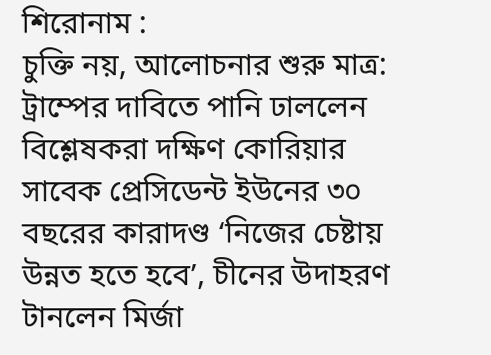শিরোনাম :
চুক্তি নয়, আলোচনার শুরু মাত্র: ট্রাম্পের দাবিতে পানি ঢাললেন বিশ্লেষকরা দক্ষিণ কোরিয়ার সাবেক প্রেসিডেন্ট ইউনের ৩০ বছরের কারাদণ্ড ‘নিজের চেষ্টায় উন্নত হতে হবে’, চীনের উদাহরণ টানলেন মির্জা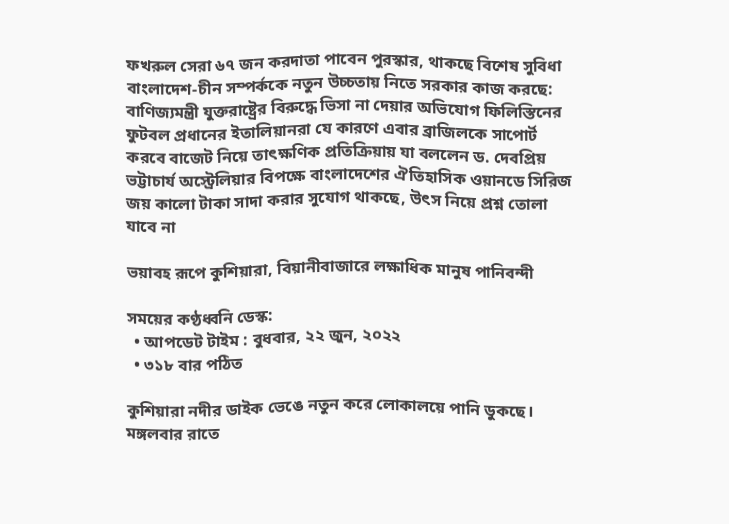ফখরুল সেরা ৬৭ জন করদাতা পাবেন পুরস্কার, থাকছে বিশেষ সুবিধা বাংলাদেশ-চীন সম্পর্ককে নতুন উচ্চতায় নিতে সরকার কাজ করছে: বাণিজ্যমন্ত্রী যুক্তরাষ্ট্রের বিরুদ্ধে ভিসা না দেয়ার অভিযোগ ফিলিস্তিনের ফুটবল প্রধানের ইতালিয়ানরা যে কারণে এবার ব্রাজিলকে সাপোর্ট করবে বাজেট নিয়ে তাৎক্ষণিক প্রতিক্রিয়ায় যা বললেন ড. দেবপ্রিয় ভট্টাচার্য অস্ট্রেলিয়ার বিপক্ষে বাংলাদেশের ঐতিহাসিক ওয়ানডে সিরিজ জয় কালো টাকা সাদা করার সুযোগ থাকছে, উৎস নিয়ে প্রশ্ন তোলা যাবে না

ভয়াবহ রূপে কুশিয়ারা, বিয়ানীবাজারে লক্ষাধিক মানুষ পানিবন্দী

সময়ের কণ্ঠধ্বনি ডেস্ক:
  • আপডেট টাইম : বুধবার, ২২ জুন, ২০২২
  • ৩১৮ বার পঠিত

কুশিয়ারা নদীর ডাইক ভেঙে নতুন করে লোকালয়ে পানি ডুকছে। মঙ্গলবার রাতে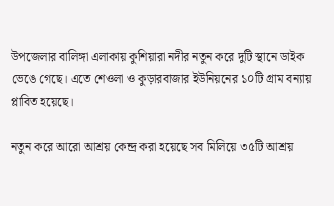উপজেলার বালিঙ্গা এলাকায় কুশিয়ারা নদীর নতুন করে দুটি স্থানে ডাইক ভেঙে গেছে। এতে শেওলা ও কুড়ারবাজার ইউনিয়নের ১০টি গ্রাম বন্যায় প্লাবিত হয়েছে।

নতুন করে আরো আশ্রয় কেন্দ্র করা হয়েছে সব মিলিয়ে ৩৫টি আশ্রয়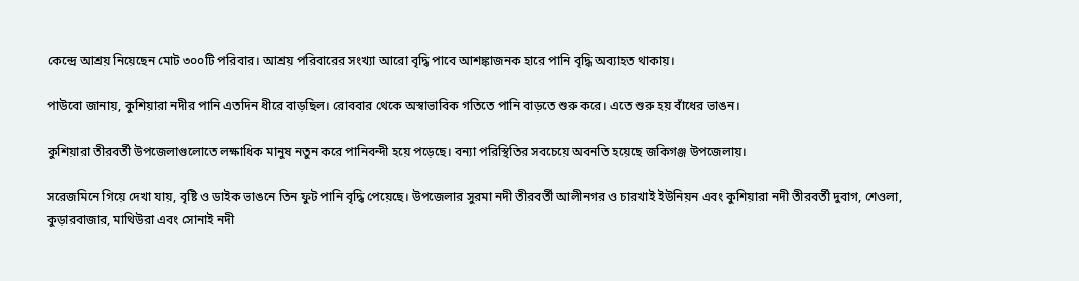কেন্দ্রে আশ্রয় নিয়েছেন মোট ৩০০টি পরিবার। আশ্রয় পরিবারের সংখ্যা আরো বৃদ্ধি পাবে আশঙ্কাজনক হারে পানি বৃদ্ধি অব্যাহত থাকায়।

পাউবো জানায়, কুশিয়ারা নদীর পানি এতদিন ধীরে বাড়ছিল। রোববার থেকে অস্বাভাবিক গতিতে পানি বাড়তে শুরু করে। এতে শুরু হয় বাঁধের ভাঙন।

কুশিয়ারা তীরবর্তী উপজেলাগুলোতে লক্ষাধিক মানুষ নতুন করে পানিবন্দী হয়ে পড়েছে। বন্যা পরিস্থিতির সবচেয়ে অবনতি হয়েছে জকিগঞ্জ উপজেলায়।

সরেজমিনে গিয়ে দেখা যায়, বৃষ্টি ও ডাইক ভাঙনে তিন ফুট পানি বৃদ্ধি পেয়েছে। উপজেলার সুরমা নদী তীরবর্তী আলীনগর ও চারখাই ইউনিয়ন এবং কুশিয়ারা নদী তীরবর্তী দুবাগ, শেওলা, কুড়ারবাজার, মাথিউরা এবং সোনাই নদী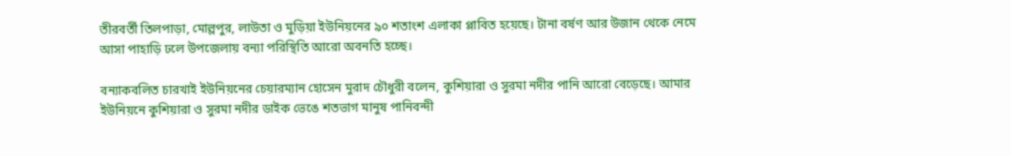তীরবর্তী তিলপাড়া, মোল্লপুর, লাউতা ও মুড়িয়া ইউনিয়নের ৯০ শতাংশ এলাকা প্লাবিত হয়েছে। টানা বর্ষণ আর উজান থেকে নেমে আসা পাহাড়ি ঢলে উপজেলায় বন্যা পরিস্থিতি আরো অবনতি হচ্ছে।

বন্যাকবলিত চারখাই ইউনিয়নের চেয়ারম্যান হোসেন মুরাদ চৌধুরী বলেন, কুশিয়ারা ও সুরমা নদীর পানি আরো বেড়েছে। আমার ইউনিয়নে কুশিয়ারা ও সুরমা নদীর ডাইক ভেঙে শতভাগ মানুষ পানিবন্দী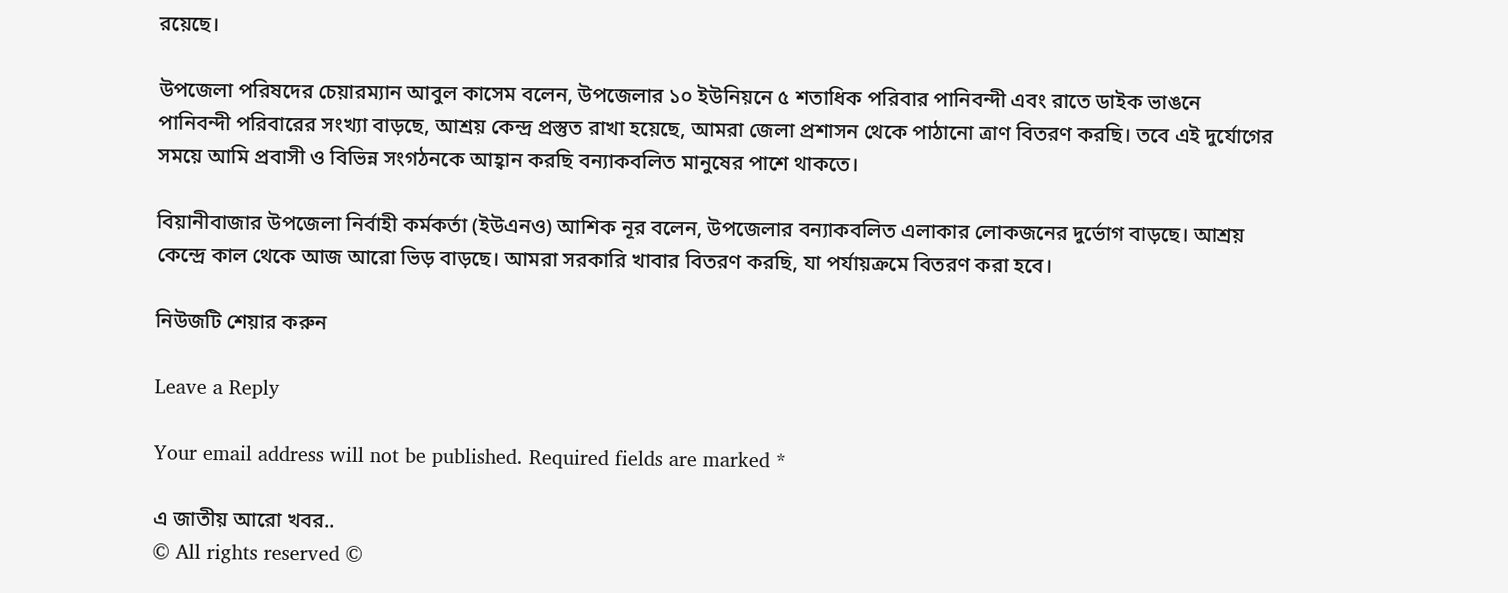রয়েছে।

উপজেলা পরিষদের চেয়ারম্যান আবুল কাসেম বলেন, উপজেলার ১০ ইউনিয়নে ৫ শতাধিক পরিবার পানিবন্দী এবং রাতে ডাইক ভাঙনে পানিবন্দী পরিবারের সংখ্যা বাড়ছে, আশ্রয় কেন্দ্র প্রস্তুত রাখা হয়েছে, আমরা জেলা প্রশাসন থেকে পাঠানো ত্রাণ বিতরণ করছি। তবে এই দুর্যোগের সময়ে আমি প্রবাসী ও বিভিন্ন সংগঠনকে আহ্বান করছি বন্যাকবলিত মানুষের পাশে থাকতে।

বিয়ানীবাজার উপজেলা নির্বাহী কর্মকর্তা (ইউএনও) আশিক নূর বলেন, উপজেলার বন্যাকবলিত এলাকার লোকজনের দুর্ভোগ বাড়ছে। আশ্রয় কেন্দ্রে কাল থেকে আজ আরো ভিড় বাড়ছে। আমরা সরকারি খাবার বিতরণ করছি, যা পর্যায়ক্রমে বিতরণ করা হবে।

নিউজটি শেয়ার করুন

Leave a Reply

Your email address will not be published. Required fields are marked *

এ জাতীয় আরো খবর..
© All rights reserved ©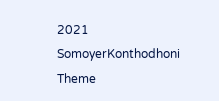2021 SomoyerKonthodhoni
Theme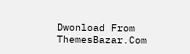Dwonload From ThemesBazar.Com